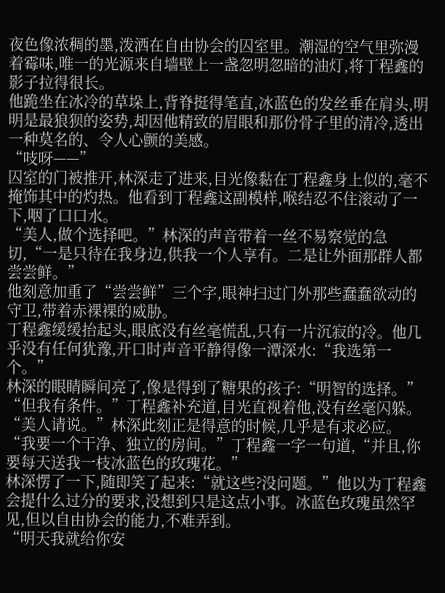夜色像浓稠的墨,泼洒在自由协会的囚室里。潮湿的空气里弥漫着霉味,唯一的光源来自墙壁上一盏忽明忽暗的油灯,将丁程鑫的影子拉得很长。
他跪坐在冰冷的草垛上,背脊挺得笔直,冰蓝色的发丝垂在肩头,明明是最狼狈的姿势,却因他精致的眉眼和那份骨子里的清冷,透出一种莫名的、令人心颤的美感。
“吱呀——”
囚室的门被推开,林深走了进来,目光像黏在丁程鑫身上似的,毫不掩饰其中的灼热。他看到丁程鑫这副模样,喉结忍不住滚动了一下,咽了口口水。
“美人,做个选择吧。”林深的声音带着一丝不易察觉的急切,“一是只待在我身边,供我一个人享有。二是让外面那群人都尝尝鲜。”
他刻意加重了“尝尝鲜”三个字,眼神扫过门外那些蠢蠢欲动的守卫,带着赤裸裸的威胁。
丁程鑫缓缓抬起头,眼底没有丝毫慌乱,只有一片沉寂的冷。他几乎没有任何犹豫,开口时声音平静得像一潭深水:“我选第一个。”
林深的眼睛瞬间亮了,像是得到了糖果的孩子:“明智的选择。”
“但我有条件。”丁程鑫补充道,目光直视着他,没有丝毫闪躲。
“美人请说。”林深此刻正是得意的时候,几乎是有求必应。
“我要一个干净、独立的房间。”丁程鑫一字一句道,“并且,你要每天送我一枝冰蓝色的玫瑰花。”
林深愣了一下,随即笑了起来:“就这些?没问题。”他以为丁程鑫会提什么过分的要求,没想到只是这点小事。冰蓝色玫瑰虽然罕见,但以自由协会的能力,不难弄到。
“明天我就给你安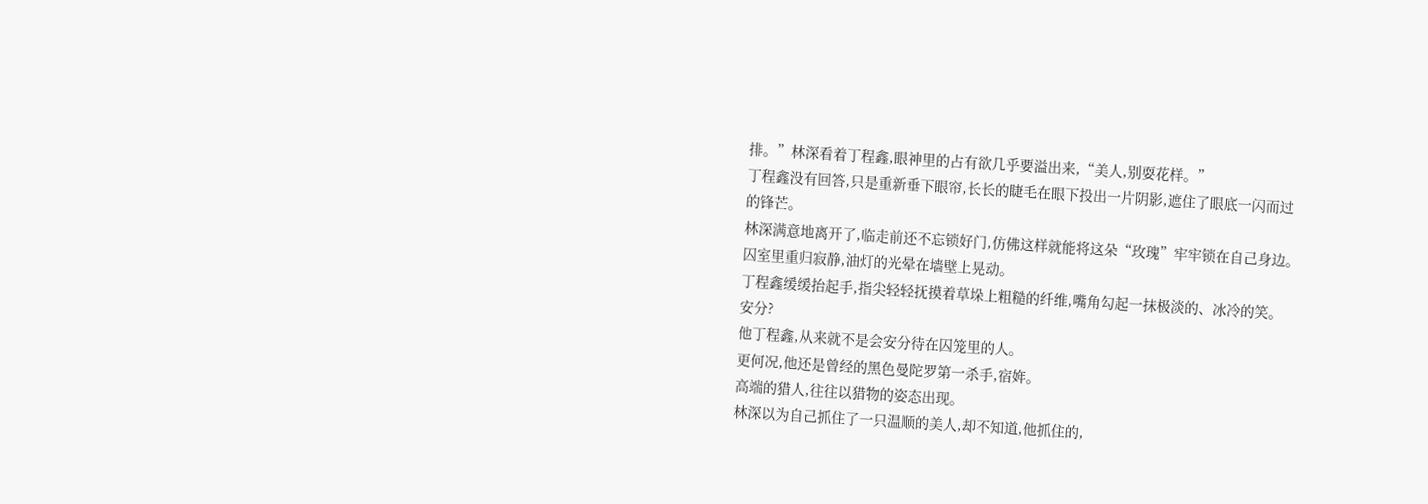排。”林深看着丁程鑫,眼神里的占有欲几乎要溢出来,“美人,别耍花样。”
丁程鑫没有回答,只是重新垂下眼帘,长长的睫毛在眼下投出一片阴影,遮住了眼底一闪而过的锋芒。
林深满意地离开了,临走前还不忘锁好门,仿佛这样就能将这朵“玫瑰”牢牢锁在自己身边。
囚室里重归寂静,油灯的光晕在墙壁上晃动。
丁程鑫缓缓抬起手,指尖轻轻抚摸着草垛上粗糙的纤维,嘴角勾起一抹极淡的、冰冷的笑。
安分?
他丁程鑫,从来就不是会安分待在囚笼里的人。
更何况,他还是曾经的黑色曼陀罗第一杀手,宿姩。
高端的猎人,往往以猎物的姿态出现。
林深以为自己抓住了一只温顺的美人,却不知道,他抓住的,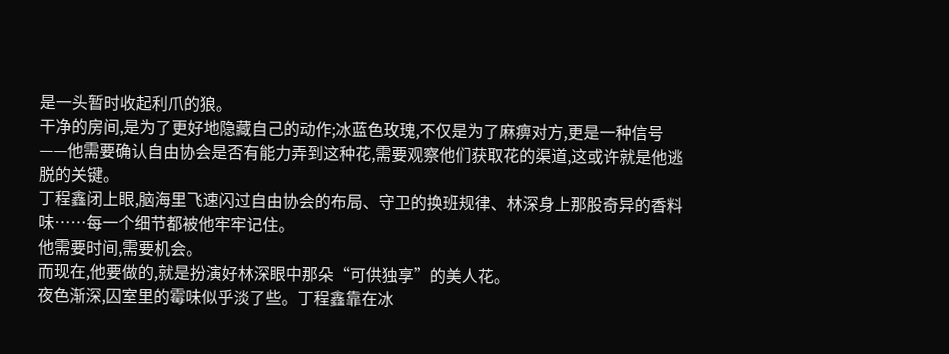是一头暂时收起利爪的狼。
干净的房间,是为了更好地隐藏自己的动作;冰蓝色玫瑰,不仅是为了麻痹对方,更是一种信号——他需要确认自由协会是否有能力弄到这种花,需要观察他们获取花的渠道,这或许就是他逃脱的关键。
丁程鑫闭上眼,脑海里飞速闪过自由协会的布局、守卫的换班规律、林深身上那股奇异的香料味……每一个细节都被他牢牢记住。
他需要时间,需要机会。
而现在,他要做的,就是扮演好林深眼中那朵“可供独享”的美人花。
夜色渐深,囚室里的霉味似乎淡了些。丁程鑫靠在冰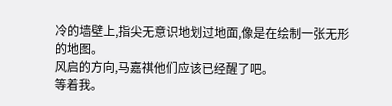冷的墙壁上,指尖无意识地划过地面,像是在绘制一张无形的地图。
风启的方向,马嘉祺他们应该已经醒了吧。
等着我。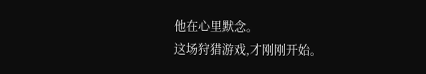他在心里默念。
这场狩猎游戏,才刚刚开始。